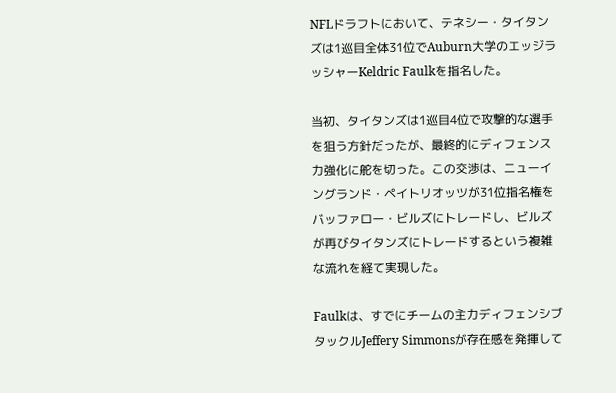NFLドラフトにおいて、テネシー・タイタンズは1巡目全体31位でAuburn大学のエッジラッシャーKeldric Faulkを指名した。

当初、タイタンズは1巡目4位で攻撃的な選手を狙う方針だったが、最終的にディフェンス力強化に舵を切った。この交渉は、ニューイングランド・ペイトリオッツが31位指名権をバッファロー・ビルズにトレードし、ビルズが再びタイタンズにトレードするという複雑な流れを経て実現した。

Faulkは、すでにチームの主力ディフェンシブタックルJeffery Simmonsが存在感を発揮して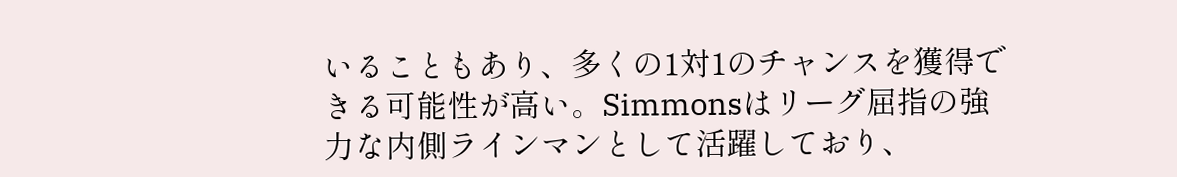いることもあり、多くの1対1のチャンスを獲得できる可能性が高い。Simmonsはリーグ屈指の強力な内側ラインマンとして活躍しており、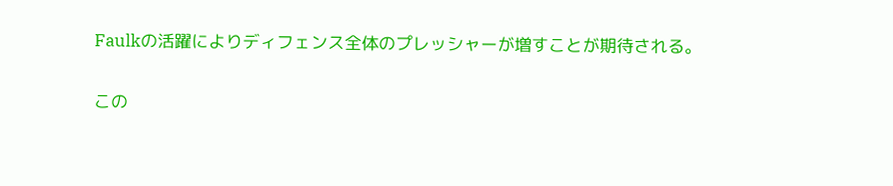Faulkの活躍によりディフェンス全体のプレッシャーが増すことが期待される。

この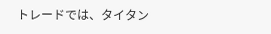トレードでは、タイタン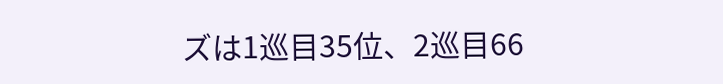ズは1巡目35位、2巡目66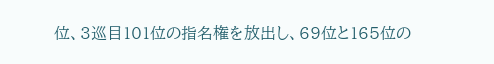位、3巡目101位の指名権を放出し、69位と165位の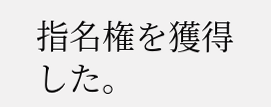指名権を獲得した。